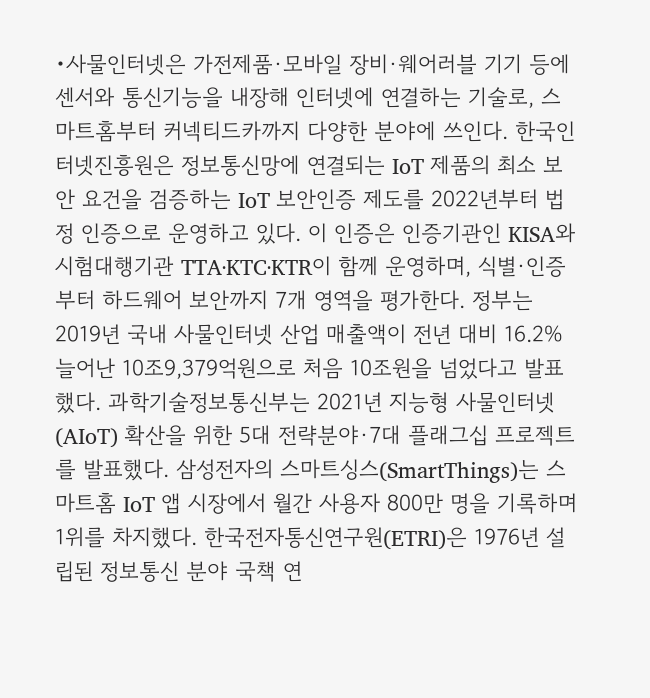•사물인터넷은 가전제품·모바일 장비·웨어러블 기기 등에 센서와 통신기능을 내장해 인터넷에 연결하는 기술로, 스마트홈부터 커넥티드카까지 다양한 분야에 쓰인다. 한국인터넷진흥원은 정보통신망에 연결되는 IoT 제품의 최소 보안 요건을 검증하는 IoT 보안인증 제도를 2022년부터 법정 인증으로 운영하고 있다. 이 인증은 인증기관인 KISA와 시험대행기관 TTA·KTC·KTR이 함께 운영하며, 식별·인증부터 하드웨어 보안까지 7개 영역을 평가한다. 정부는 2019년 국내 사물인터넷 산업 매출액이 전년 대비 16.2% 늘어난 10조9,379억원으로 처음 10조원을 넘었다고 발표했다. 과학기술정보통신부는 2021년 지능형 사물인터넷(AIoT) 확산을 위한 5대 전략분야·7대 플래그십 프로젝트를 발표했다. 삼성전자의 스마트싱스(SmartThings)는 스마트홈 IoT 앱 시장에서 월간 사용자 800만 명을 기록하며 1위를 차지했다. 한국전자통신연구원(ETRI)은 1976년 설립된 정보통신 분야 국책 연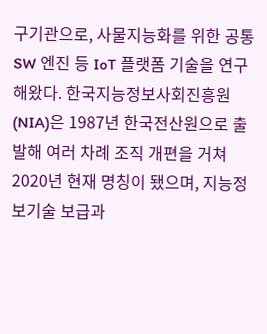구기관으로, 사물지능화를 위한 공통 SW 엔진 등 IoT 플랫폼 기술을 연구해왔다. 한국지능정보사회진흥원(NIA)은 1987년 한국전산원으로 출발해 여러 차례 조직 개편을 거쳐 2020년 현재 명칭이 됐으며, 지능정보기술 보급과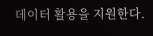데이터 활용을 지원한다.